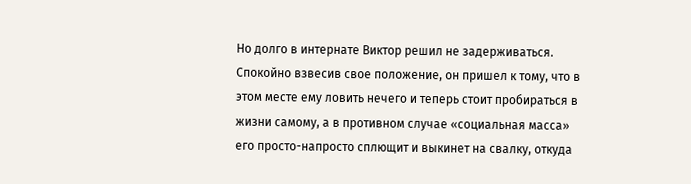Но долго в интернате Виктор решил не задерживаться. Спокойно взвесив свое положение, он пришел к тому, что в этом месте ему ловить нечего и теперь стоит пробираться в жизни самому, а в противном случае «социальная масса» его просто-напросто сплющит и выкинет на свалку, откуда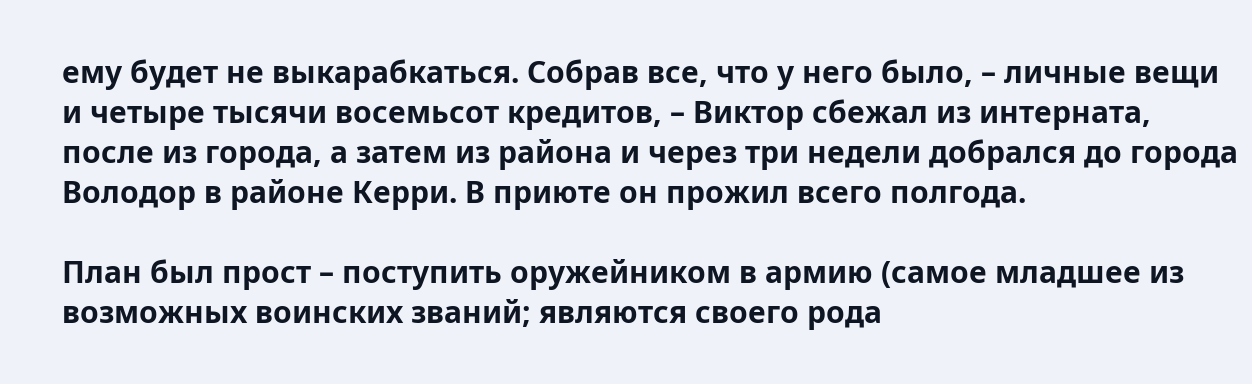ему будет не выкарабкаться. Собрав все, что у него было, – личные вещи и четыре тысячи восемьсот кредитов, – Виктор сбежал из интерната, после из города, а затем из района и через три недели добрался до города Володор в районе Керри. В приюте он прожил всего полгода.

План был прост – поступить оружейником в армию (самое младшее из возможных воинских званий; являются своего рода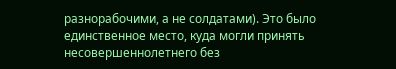разнорабочими, а не солдатами). Это было единственное место, куда могли принять несовершеннолетнего без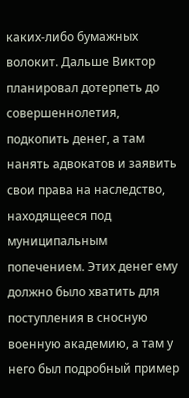каких-либо бумажных волокит. Дальше Виктор планировал дотерпеть до совершеннолетия, подкопить денег, а там нанять адвокатов и заявить свои права на наследство, находящееся под муниципальным попечением. Этих денег ему должно было хватить для поступления в сносную военную академию, а там у него был подробный пример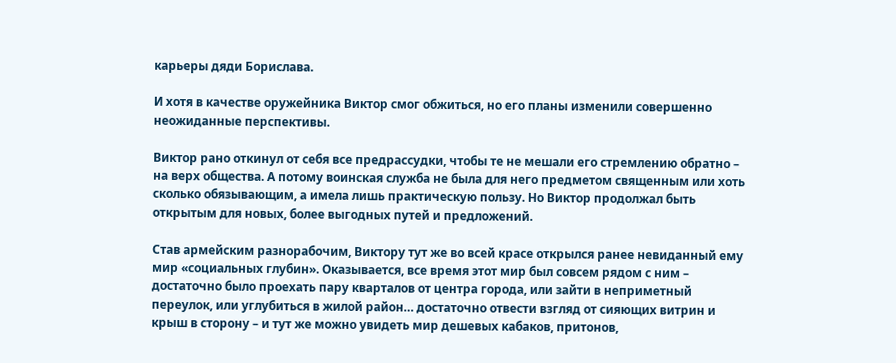карьеры дяди Борислава.

И хотя в качестве оружейника Виктор смог обжиться, но его планы изменили совершенно неожиданные перспективы.

Виктор рано откинул от себя все предрассудки, чтобы те не мешали его стремлению обратно – на верх общества. А потому воинская служба не была для него предметом священным или хоть сколько обязывающим, а имела лишь практическую пользу. Но Виктор продолжал быть открытым для новых, более выгодных путей и предложений.

Став армейским разнорабочим, Виктору тут же во всей красе открылся ранее невиданный ему мир «социальных глубин». Оказывается, все время этот мир был совсем рядом с ним – достаточно было проехать пару кварталов от центра города, или зайти в неприметный переулок, или углубиться в жилой район… достаточно отвести взгляд от сияющих витрин и крыш в сторону – и тут же можно увидеть мир дешевых кабаков, притонов,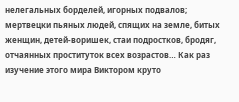нелегальных борделей, игорных подвалов; мертвецки пьяных людей, спящих на земле, битых женщин, детей-воришек, стаи подростков, бродяг, отчаянных проституток всех возрастов… Как раз изучение этого мира Виктором круто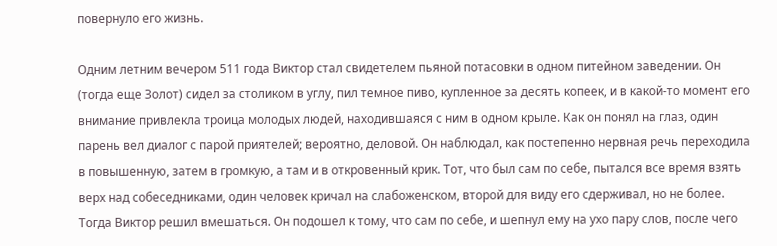повернуло его жизнь.

Одним летним вечером 511 года Виктор стал свидетелем пьяной потасовки в одном питейном заведении. Он (тогда еще Золот) сидел за столиком в углу, пил темное пиво, купленное за десять копеек, и в какой-то момент его внимание привлекла троица молодых людей, находившаяся с ним в одном крыле. Как он понял на глаз, один парень вел диалог с парой приятелей; вероятно, деловой. Он наблюдал, как постепенно нервная речь переходила в повышенную, затем в громкую, а там и в откровенный крик. Тот, что был сам по себе, пытался все время взять верх над собеседниками, один человек кричал на слабоженском, второй для виду его сдерживал, но не более. Тогда Виктор решил вмешаться. Он подошел к тому, что сам по себе, и шепнул ему на ухо пару слов, после чего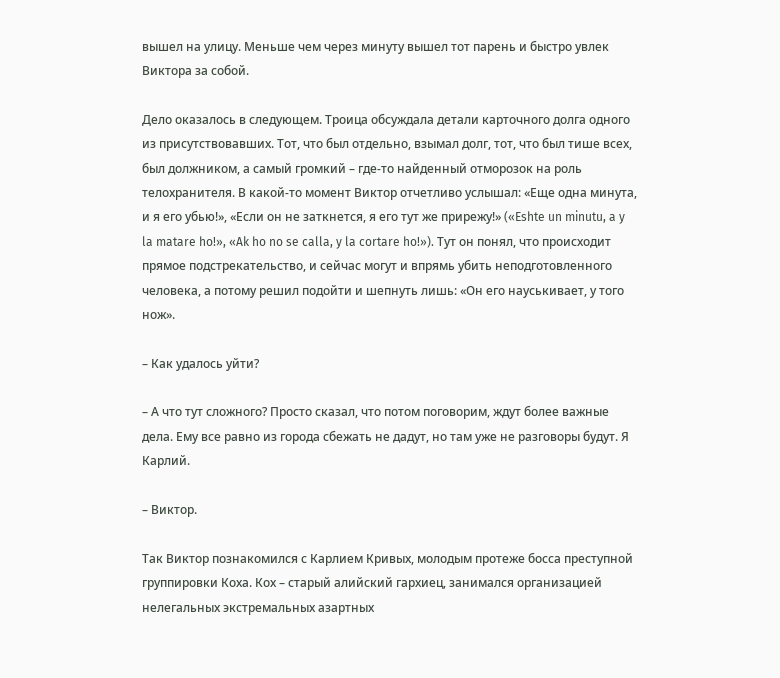вышел на улицу. Меньше чем через минуту вышел тот парень и быстро увлек Виктора за собой.

Дело оказалось в следующем. Троица обсуждала детали карточного долга одного из присутствовавших. Тот, что был отдельно, взымал долг, тот, что был тише всех, был должником, а самый громкий – где-то найденный отморозок на роль телохранителя. В какой-то момент Виктор отчетливо услышал: «Еще одна минута, и я его убью!», «Если он не заткнется, я его тут же прирежу!» («Eshte un minutu, a y la matare ho!», «Ak ho no se calla, y la cortare ho!»). Тут он понял, что происходит прямое подстрекательство, и сейчас могут и впрямь убить неподготовленного человека, а потому решил подойти и шепнуть лишь: «Он его науськивает, у того нож».

– Как удалось уйти?

– А что тут сложного? Просто сказал, что потом поговорим, ждут более важные дела. Ему все равно из города сбежать не дадут, но там уже не разговоры будут. Я Карлий.

– Виктор.

Так Виктор познакомился с Карлием Кривых, молодым протеже босса преступной группировки Коха. Кох – старый алийский гархиец, занимался организацией нелегальных экстремальных азартных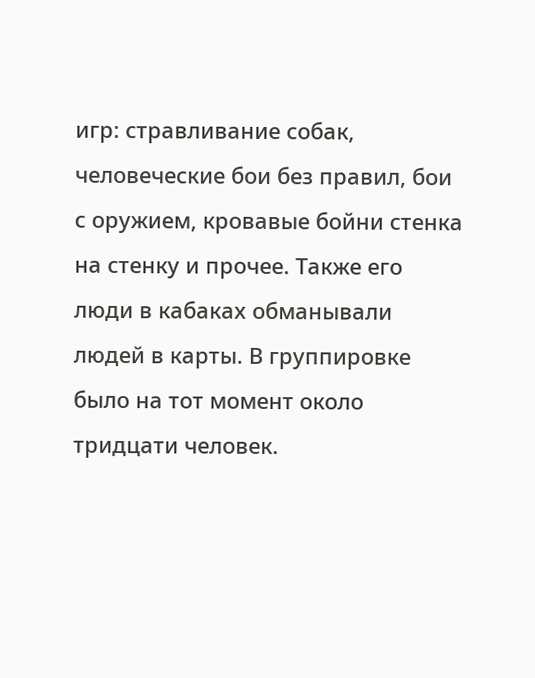игр: стравливание собак, человеческие бои без правил, бои с оружием, кровавые бойни стенка на стенку и прочее. Также его люди в кабаках обманывали людей в карты. В группировке было на тот момент около тридцати человек.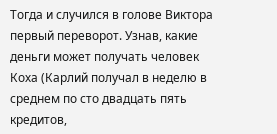Тогда и случился в голове Виктора первый переворот. Узнав, какие деньги может получать человек Коха (Карлий получал в неделю в среднем по сто двадцать пять кредитов,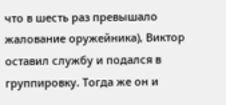что в шесть раз превышало жалование оружейника), Виктор оставил службу и подался в группировку. Тогда же он и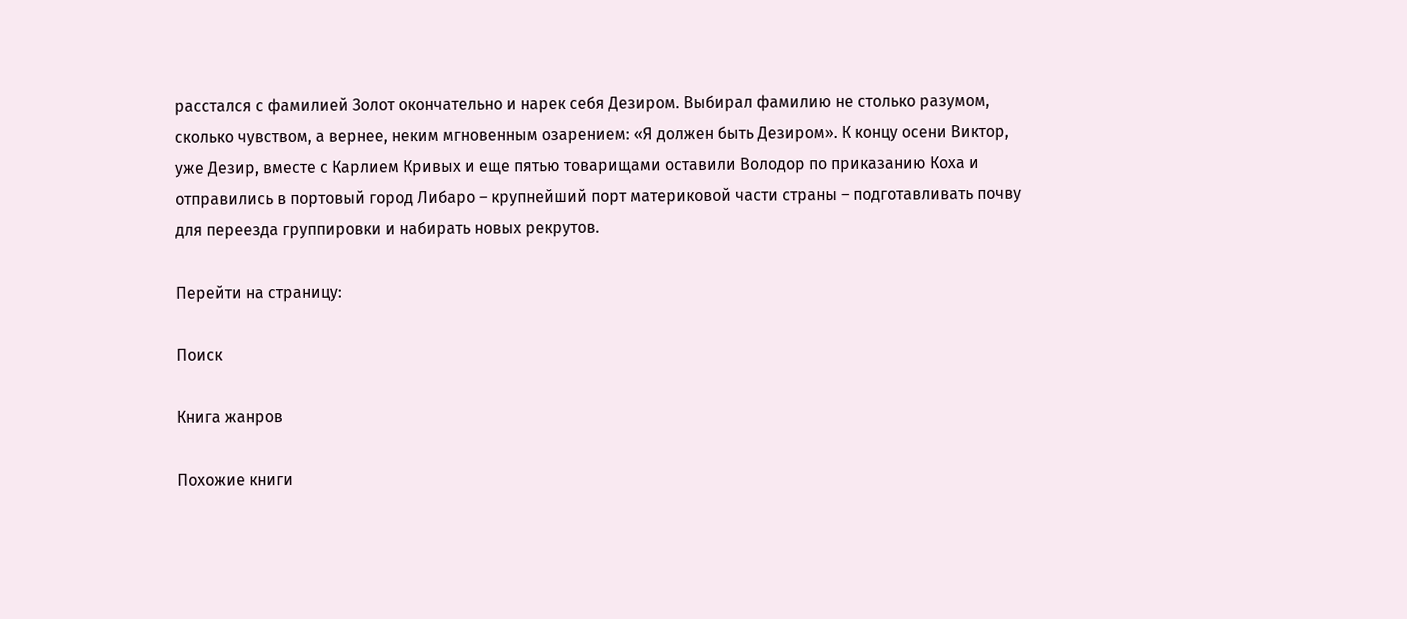расстался с фамилией Золот окончательно и нарек себя Дезиром. Выбирал фамилию не столько разумом, сколько чувством, а вернее, неким мгновенным озарением: «Я должен быть Дезиром». К концу осени Виктор, уже Дезир, вместе с Карлием Кривых и еще пятью товарищами оставили Володор по приказанию Коха и отправились в портовый город Либаро – крупнейший порт материковой части страны – подготавливать почву для переезда группировки и набирать новых рекрутов.

Перейти на страницу:

Поиск

Книга жанров

Похожие книги